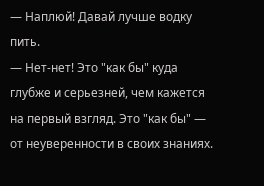— Наплюй! Давай лучше водку пить.
— Нет-нет! Это "как бы" куда глубже и серьезней, чем кажется на первый взгляд. Это "как бы" — от неуверенности в своих знаниях.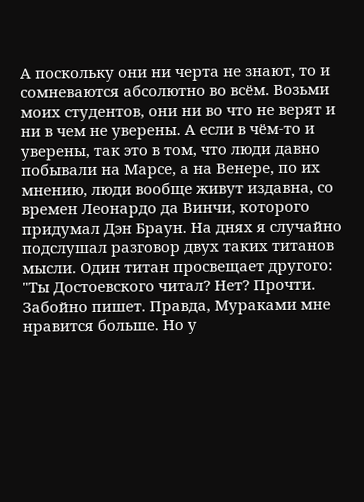А поскольку они ни черта не знают, то и сомневаются абсолютно во всём. Возьми моих студентов, они ни во что не верят и ни в чем не уверены. А если в чём-то и уверены, так это в том, что люди давно побывали на Марсе, а на Венере, по их мнению, люди вообще живут издавна, со времен Леонардо да Винчи, которого придумал Дэн Браун. На днях я случайно подслушал разговор двух таких титанов мысли. Один титан просвещает другого: "Ты Достоевского читал? Нет? Прочти. Забойно пишет. Правда, Мураками мне нравится больше. Но у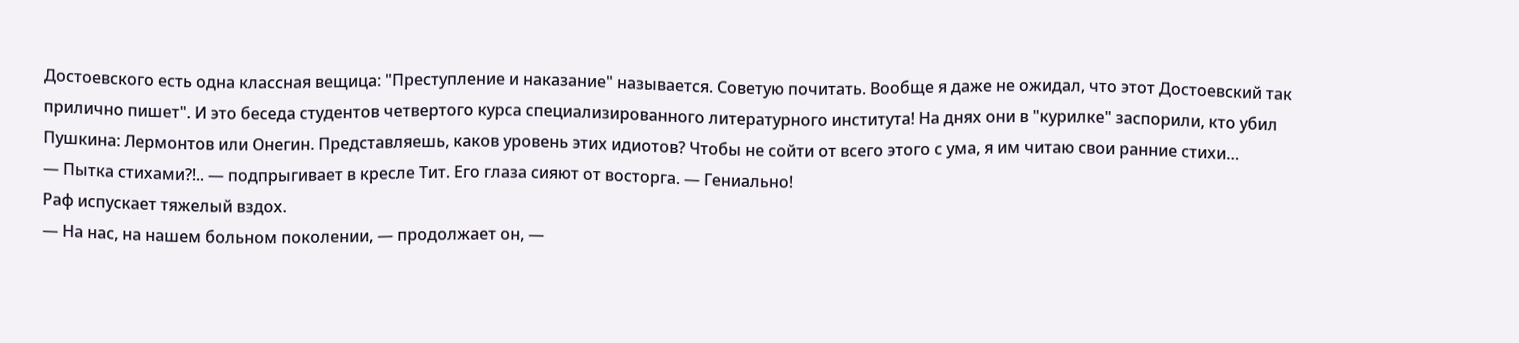Достоевского есть одна классная вещица: "Преступление и наказание" называется. Советую почитать. Вообще я даже не ожидал, что этот Достоевский так прилично пишет". И это беседа студентов четвертого курса специализированного литературного института! На днях они в "курилке" заспорили, кто убил Пушкина: Лермонтов или Онегин. Представляешь, каков уровень этих идиотов? Чтобы не сойти от всего этого с ума, я им читаю свои ранние стихи…
— Пытка стихами?!.. — подпрыгивает в кресле Тит. Его глаза сияют от восторга. — Гениально!
Раф испускает тяжелый вздох.
— На нас, на нашем больном поколении, — продолжает он, —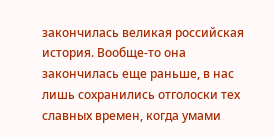закончилась великая российская история. Вообще-то она закончилась еще раньше, в нас лишь сохранились отголоски тех славных времен, когда умами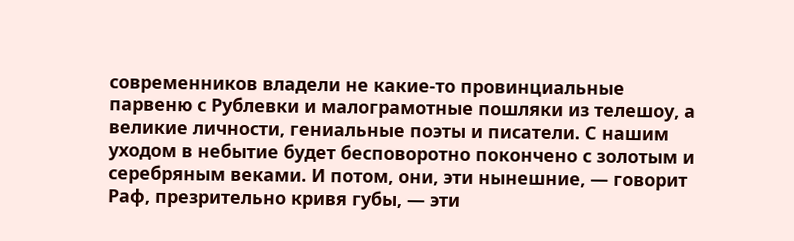современников владели не какие-то провинциальные парвеню с Рублевки и малограмотные пошляки из телешоу, а великие личности, гениальные поэты и писатели. С нашим уходом в небытие будет бесповоротно покончено с золотым и серебряным веками. И потом, они, эти нынешние, — говорит Раф, презрительно кривя губы, — эти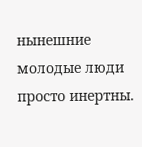нынешние молодые люди просто инертны.